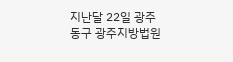지난달 22일 광주 동구 광주지방법원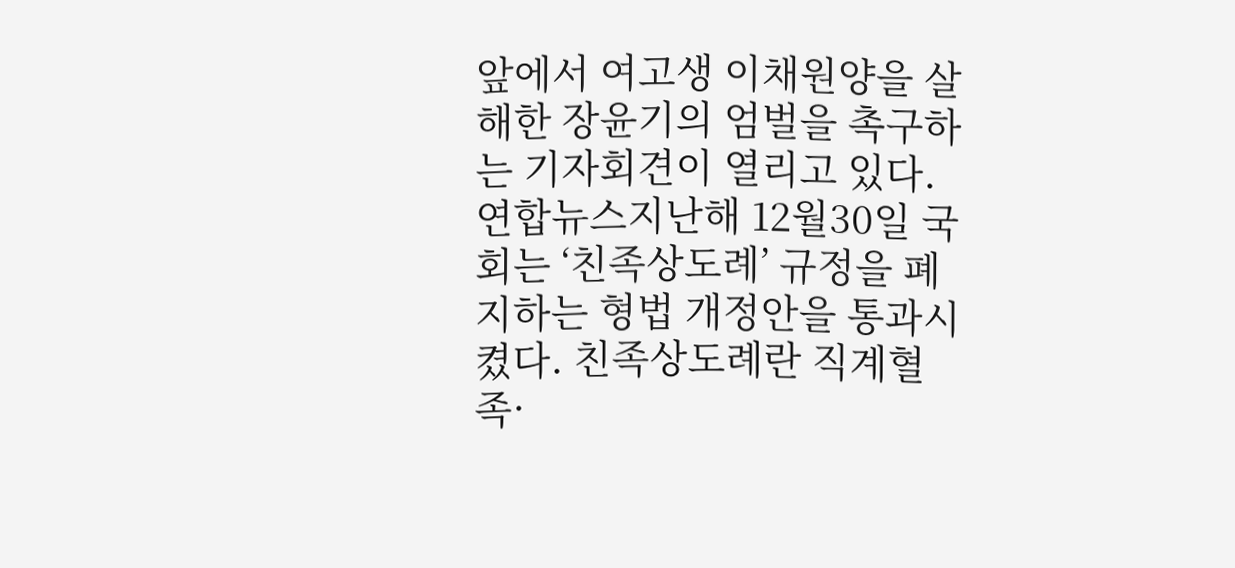앞에서 여고생 이채원양을 살해한 장윤기의 엄벌을 촉구하는 기자회견이 열리고 있다. 연합뉴스지난해 12월30일 국회는 ‘친족상도례’ 규정을 폐지하는 형법 개정안을 통과시켰다. 친족상도례란 직계혈족·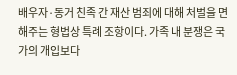배우자·동거 친족 간 재산 범죄에 대해 처벌을 면해주는 형법상 특례 조항이다. 가족 내 분쟁은 국가의 개입보다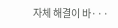자체 해결이 바···